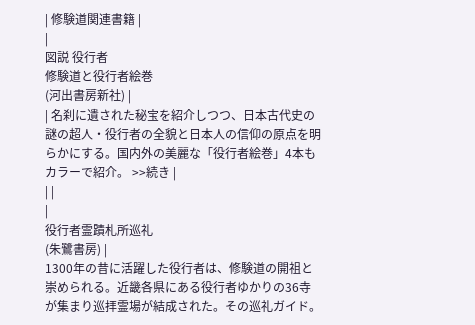| 修験道関連書籍 |
|
図説 役行者
修験道と役行者絵巻
(河出書房新社) |
| 名刹に遺された秘宝を紹介しつつ、日本古代史の謎の超人・役行者の全貌と日本人の信仰の原点を明らかにする。国内外の美麗な「役行者絵巻」4本もカラーで紹介。 >>続き |
| |
|
役行者霊蹟札所巡礼
(朱鷺書房) |
1300年の昔に活躍した役行者は、修験道の開祖と崇められる。近畿各県にある役行者ゆかりの36寺が集まり巡拝霊場が結成された。その巡礼ガイド。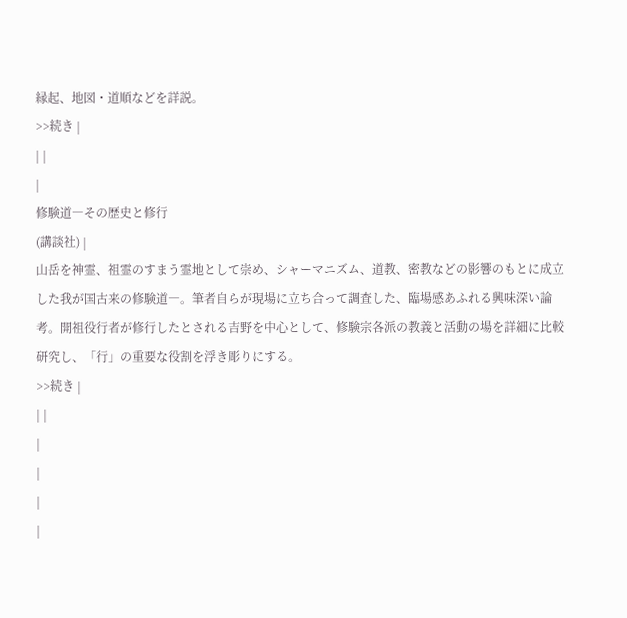縁起、地図・道順などを詳説。
>>続き |
| |
|
修験道―その歴史と修行
(講談社) |
山岳を神霊、祖霊のすまう霊地として崇め、シャーマニズム、道教、密教などの影響のもとに成立した我が国古来の修験道―。筆者自らが現場に立ち合って調査した、臨場感あふれる興味深い論考。開祖役行者が修行したとされる吉野を中心として、修験宗各派の教義と活動の場を詳細に比較研究し、「行」の重要な役割を浮き彫りにする。
>>続き |
| |
|
|
|
|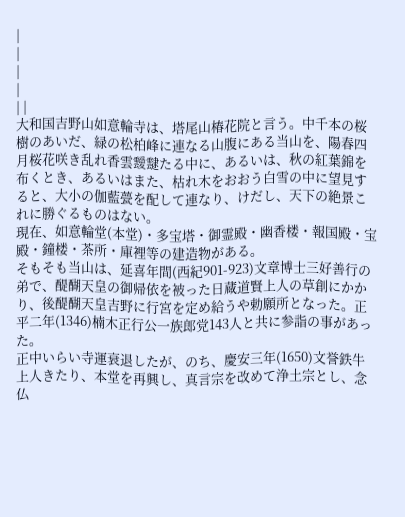|
|
|
|
| |
大和国吉野山如意輪寺は、塔尾山椿花院と言う。中千本の桜樹のあいだ、緑の松柏峰に連なる山腹にある当山を、陽春四月桜花咲き乱れ香雲靉靆たる中に、あるいは、秋の紅葉錦を布くとき、あるいはまた、枯れ木をおおう白雪の中に望見すると、大小の伽藍甍を配して連なり、けだし、天下の絶景これに勝ぐるものはない。
現在、如意輪堂(本堂)・多宝塔・御霊殿・幽香楼・報国殿・宝殿・鐘楼・茶所・庫裡等の建造物がある。
そもそも当山は、延喜年間(西紀901-923)文章博士三好善行の弟で、醍醐天皇の御帰依を被った日蔵道賢上人の草創にかかり、後醍醐天皇吉野に行宮を定め給うや勅願所となった。正平二年(1346)楠木正行公一族郎党143人と共に参詣の事があった。
正中いらい寺運衰退したが、のち、慶安三年(1650)文誉鉄牛上人きたり、本堂を再興し、真言宗を改めて浄土宗とし、念仏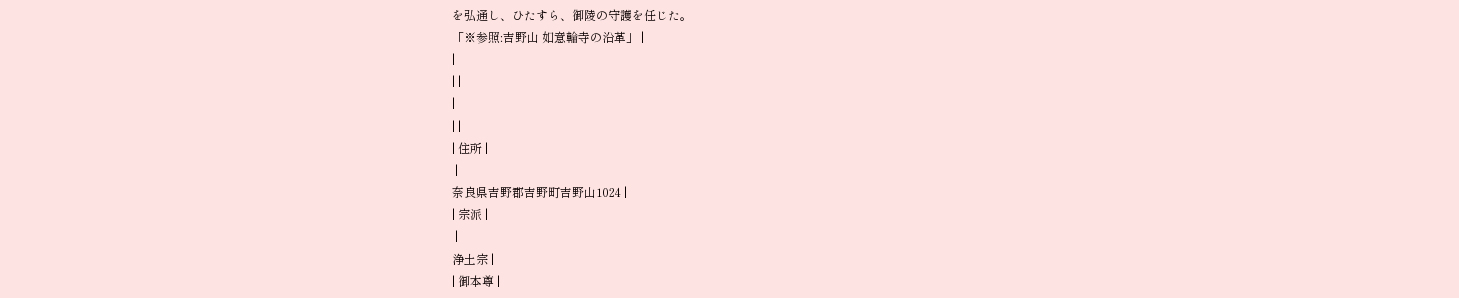を弘通し、ひたすら、御陵の守護を任じた。
「※参照:吉野山 如意輪寺の沿革」 |
|
| |
|
| |
| 住所 |
 |
奈良県吉野郡吉野町吉野山1024 |
| 宗派 |
 |
浄土宗 |
| 御本尊 |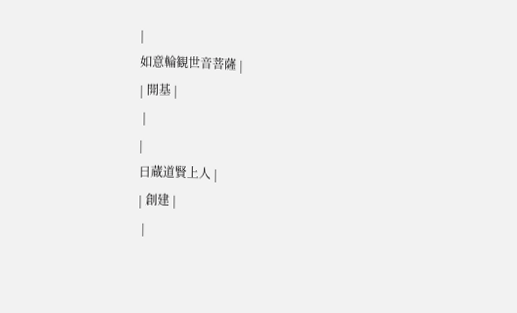|
如意輪観世音菩薩 |
| 開基 |
 |
|
日蔵道賢上人 |
| 創建 |
 |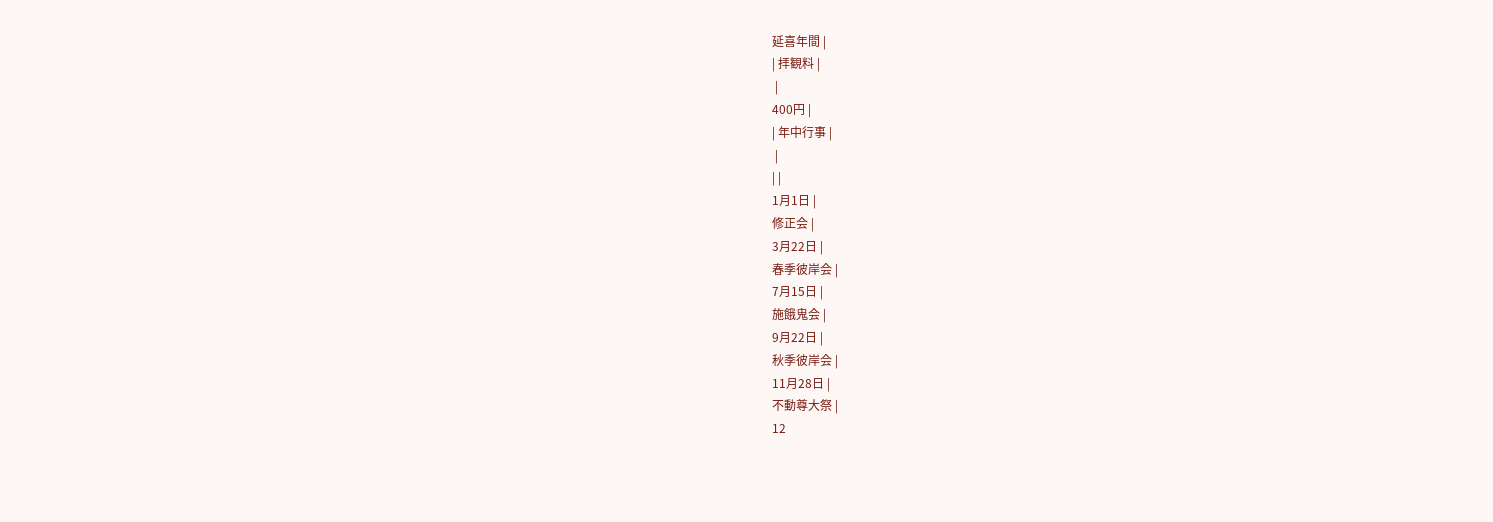延喜年間 |
| 拝観料 |
 |
400円 |
| 年中行事 |
 |
| |
1月1日 |
修正会 |
3月22日 |
春季彼岸会 |
7月15日 |
施餓鬼会 |
9月22日 |
秋季彼岸会 |
11月28日 |
不動尊大祭 |
12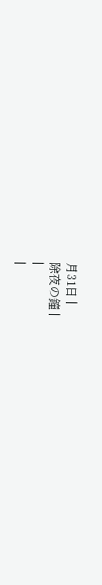月31日 |
除夜の鐘 |
|
|